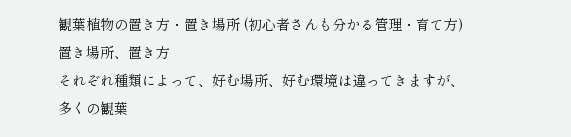観葉植物の置き方・置き場所 (初心者さんも分かる管理・育て方)
置き場所、置き方
それぞれ種類によって、好む場所、好む環境は違ってきますが、多くの観葉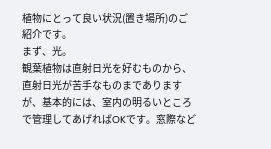植物にとって良い状況(置き場所)のご紹介です。
まず、光。
観葉植物は直射日光を好むものから、直射日光が苦手なものまでありますが、基本的には、室内の明るいところで管理してあげればOKです。窓際など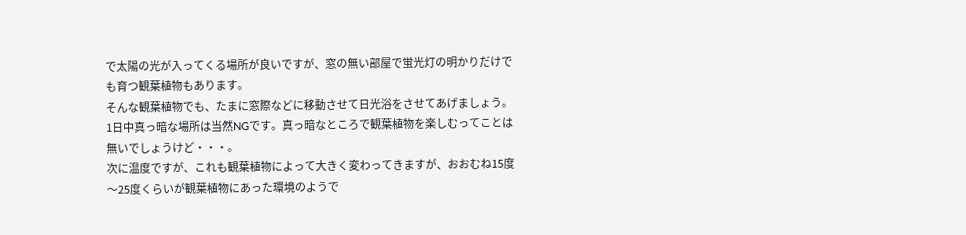で太陽の光が入ってくる場所が良いですが、窓の無い部屋で蛍光灯の明かりだけでも育つ観葉植物もあります。
そんな観葉植物でも、たまに窓際などに移動させて日光浴をさせてあげましょう。
1日中真っ暗な場所は当然NGです。真っ暗なところで観葉植物を楽しむってことは無いでしょうけど・・・。
次に温度ですが、これも観葉植物によって大きく変わってきますが、おおむね15度〜25度くらいが観葉植物にあった環境のようで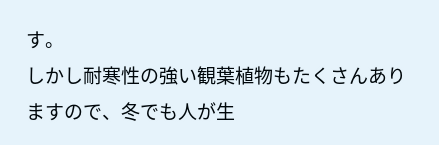す。
しかし耐寒性の強い観葉植物もたくさんありますので、冬でも人が生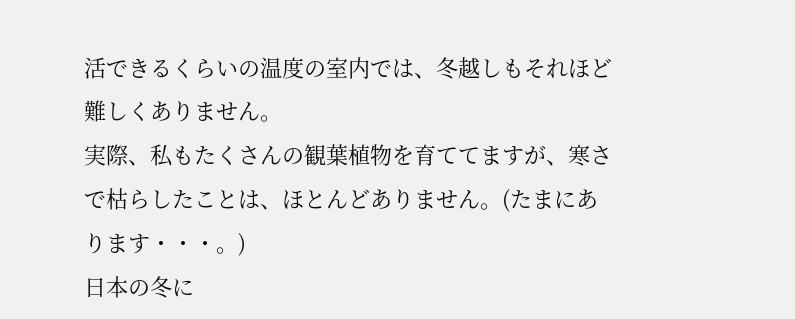活できるくらいの温度の室内では、冬越しもそれほど難しくありません。
実際、私もたくさんの観葉植物を育ててますが、寒さで枯らしたことは、ほとんどありません。(たまにあります・・・。)
日本の冬に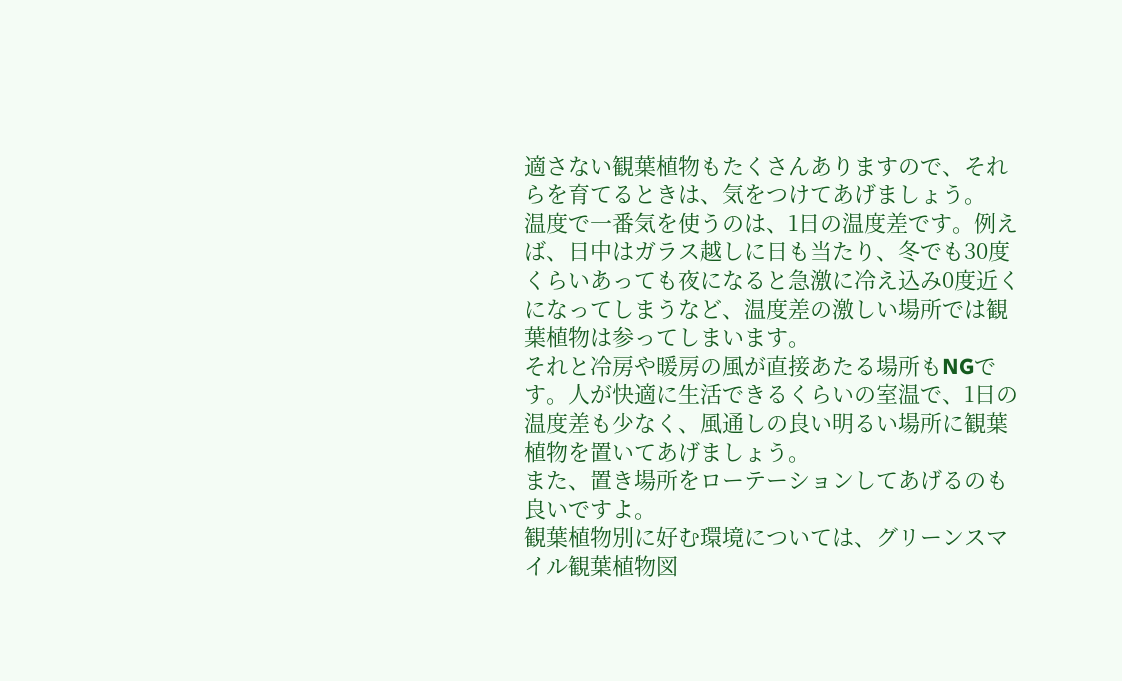適さない観葉植物もたくさんありますので、それらを育てるときは、気をつけてあげましょう。
温度で一番気を使うのは、1日の温度差です。例えば、日中はガラス越しに日も当たり、冬でも30度くらいあっても夜になると急激に冷え込み0度近くになってしまうなど、温度差の激しい場所では観葉植物は参ってしまいます。
それと冷房や暖房の風が直接あたる場所もNGです。人が快適に生活できるくらいの室温で、1日の温度差も少なく、風通しの良い明るい場所に観葉植物を置いてあげましょう。
また、置き場所をローテーションしてあげるのも良いですよ。
観葉植物別に好む環境については、グリーンスマイル観葉植物図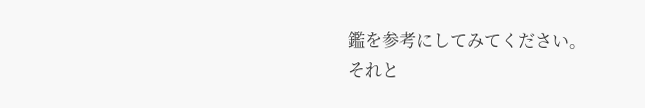鑑を参考にしてみてください。
それと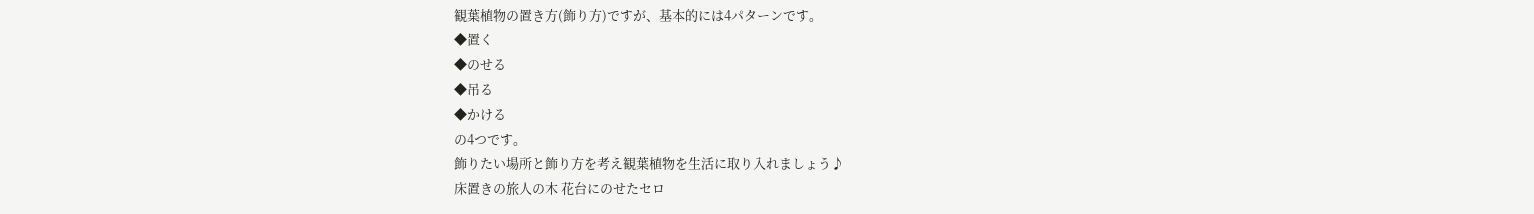観葉植物の置き方(飾り方)ですが、基本的には4パターンです。
◆置く
◆のせる
◆吊る
◆かける
の4つです。
飾りたい場所と飾り方を考え観葉植物を生活に取り入れましょう♪
床置きの旅人の木 花台にのせたセロ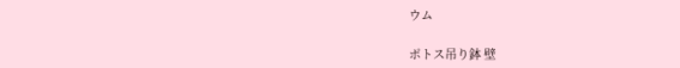ウム

ポトス吊り鉢 壁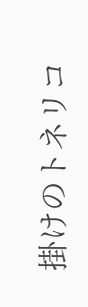掛けのトネリコ